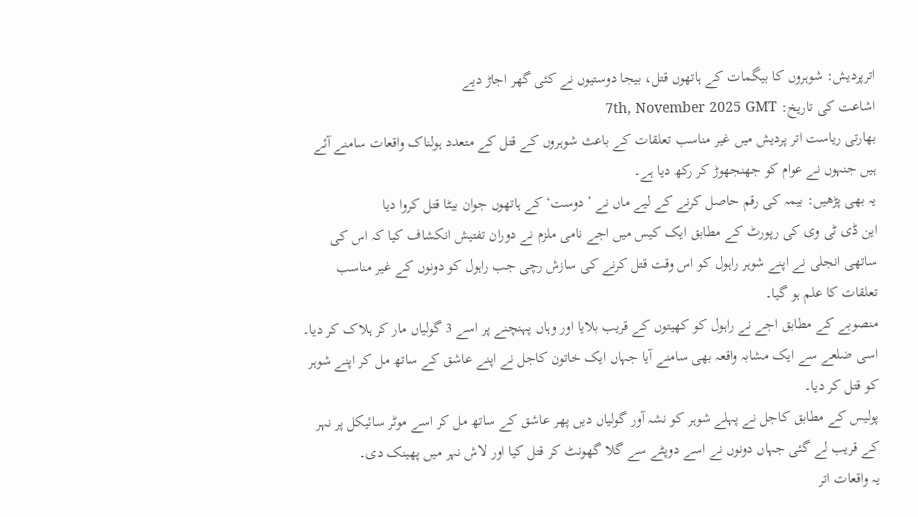اترپردیش: شوہروں کا بیگمات کے ہاتھوں قتل، بیجا دوستیوں نے کئی گھر اجاڑ دیے
اشاعت کی تاریخ: 7th, November 2025 GMT
بھارتی ریاست اتر پردیش میں غیر مناسب تعلقات کے باعث شوہروں کے قتل کے متعدد ہولناک واقعات سامنے آئے ہیں جنہوں نے عوام کو جھنجھوڑ کر رکھ دیا ہے۔
یہ بھی پڑھیں: بیمہ کی رقم حاصل کرنے کے لیے ماں نے ’دوست‘ کے ہاتھوں جوان بیٹا قتل کروا دیا
این ڈی ٹی وی کی رپورٹ کے مطابق ایک کیس میں اجے نامی ملزم نے دوران تفتیش انکشاف کیا کہ اس کی ساتھی انجلی نے اپنے شوہر راہول کو اس وقت قتل کرنے کی سازش رچی جب راہول کو دونوں کے غیر مناسب تعلقات کا علم ہو گیا۔
منصوبے کے مطابق اجے نے راہول کو کھیتوں کے قریب بلایا اور وہاں پہنچنے پر اسے 3 گولیاں مار کر ہلاک کر دیا۔
اسی ضلعے سے ایک مشابہ واقعہ بھی سامنے آیا جہاں ایک خاتون کاجل نے اپنے عاشق کے ساتھ مل کر اپنے شوہر کو قتل کر دیا۔
پولیس کے مطابق کاجل نے پہلے شوہر کو نشہ آور گولیاں دیں پھر عاشق کے ساتھ مل کر اسے موٹر سائیکل پر نہر کے قریب لے گئی جہاں دونوں نے اسے دوپٹے سے گلا گھونٹ کر قتل کیا اور لاش نہر میں پھینک دی۔
یہ واقعات اتر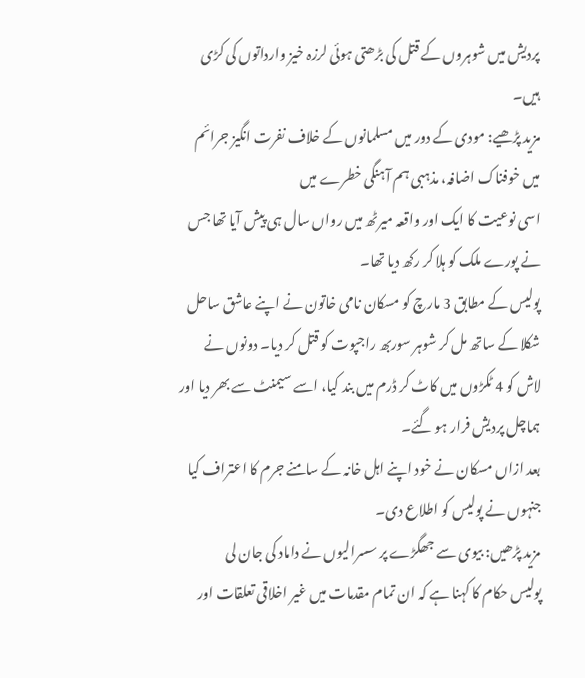پردیش میں شوہروں کے قتل کی بڑھتی ہوئی لرزہ خیز وارداتوں کی کڑی ہیں۔
مزید پڑھیے: مودی کے دور میں مسلمانوں کے خلاف نفرت انگیز جرائم میں خوفناک اضافہ، مذہبی ہم آہنگی خطرے میں
اسی نوعیت کا ایک اور واقعہ میرٹھ میں رواں سال ہی پیش آیا تھا جس نے پورے ملک کو ہلا کر رکھ دیا تھا۔
پولیس کے مطابق 3 مارچ کو مسکان نامی خاتون نے اپنے عاشق ساحل شکلا کے ساتھ مل کر شوہر سوربھ راجپوت کو قتل کر دیا۔ دونوں نے لاش کو 4 ٹکڑوں میں کاٹ کر ڈرم میں بند کیا، اسے سیمنٹ سے بھر دیا اور ہماچل پردیش فرار ہو گئے۔
بعد ازاں مسکان نے خود اپنے اہل خانہ کے سامنے جرم کا اعتراف کیا جنہوں نے پولیس کو اطلاع دی۔
مزید پڑھیں: بیوی سے جھگڑے پر سسرالیوں نے داماد کی جان لی
پولیس حکام کا کہنا ہے کہ ان تمام مقدمات میں غیر اخلاقی تعلقات اور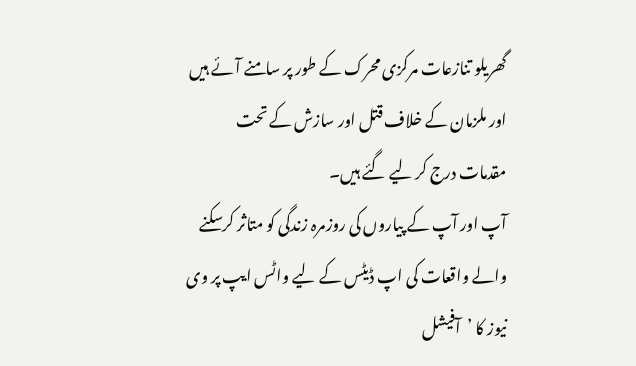گھریلو تنازعات مرکزی محرک کے طور پر سامنے آئے ہیں اور ملزمان کے خلاف قتل اور سازش کے تحت مقدمات درج کر لیے گئے ہیں۔
آپ اور آپ کے پیاروں کی روزمرہ زندگی کو متاثر کرسکنے والے واقعات کی اپ ڈیٹس کے لیے واٹس ایپ پر وی نیوز کا ’آفیشل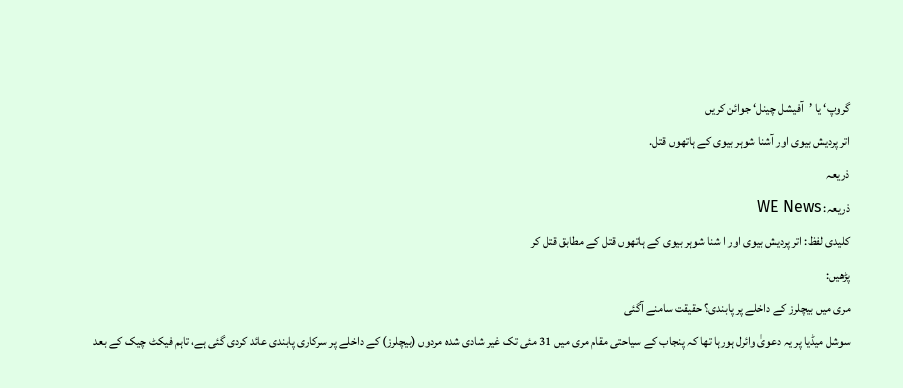گروپ‘ یا ’آفیشل چینل‘ جوائن کریں
اتر پردیش بیوی اور آشنا شوہر بیوی کے ہاتھوں قتل.
ذریعہ
ذریعہ: WE News
کلیدی لفظ: اتر پردیش بیوی اور ا شنا شوہر بیوی کے ہاتھوں قتل کے مطابق قتل کر
پڑھیں:
مری میں بیچلرز کے داخلے پر پابندی؟ حقیقت سامنے آگئی
سوشل میڈیا پر یہ دعویٰ وائرل ہورہا تھا کہ پنجاب کے سیاحتی مقام مری میں 31 مئی تک غیر شادی شدہ مردوں (بیچلرز) کے داخلے پر سرکاری پابندی عائد کردی گئی ہے، تاہم فیکٹ چیک کے بعد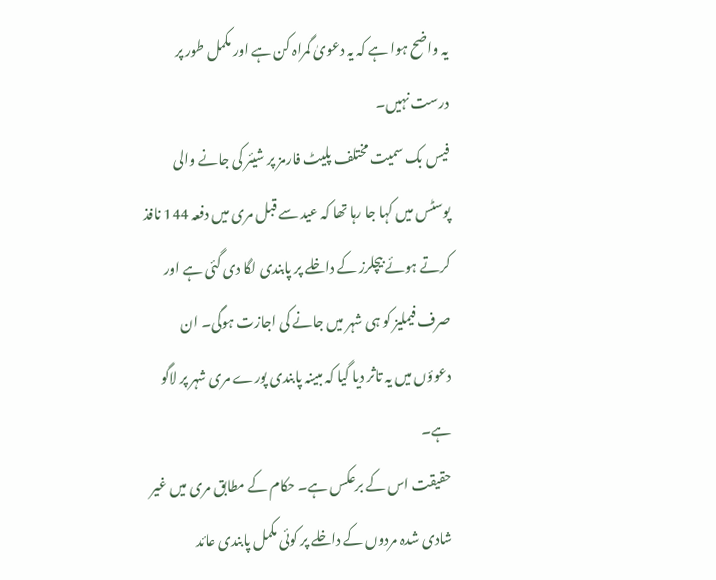یہ واضح ہوا ہے کہ یہ دعویٰ گمراہ کن ہے اور مکمل طور پر درست نہیں۔
فیس بک سمیت مختلف پلیٹ فارمز پر شیئر کی جانے والی پوسٹس میں کہا جا رہا تھا کہ عید سے قبل مری میں دفعہ 144 نافذ کرتے ہوئے بیچلرز کے داخلے پر پابندی لگا دی گئی ہے اور صرف فیملیز کو ہی شہر میں جانے کی اجازت ہوگی۔ ان دعوؤں میں یہ تاثر دیا گیا کہ مبینہ پابندی پورے مری شہر پر لاگو ہے۔
حقیقت اس کے برعکس ہے۔ حکام کے مطابق مری میں غیر شادی شدہ مردوں کے داخلے پر کوئی مکمل پابندی عائد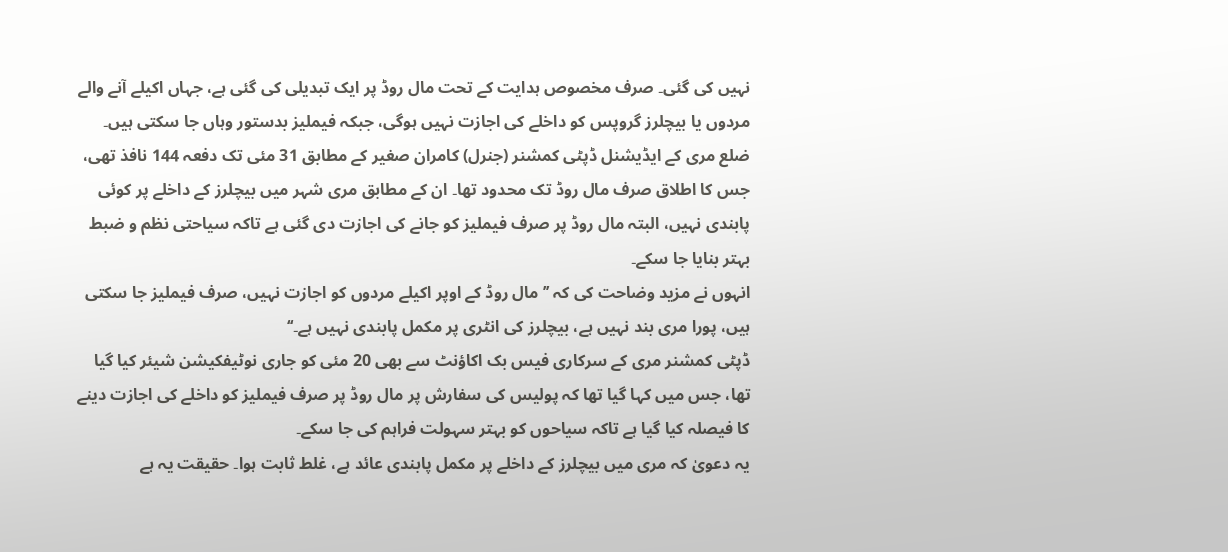نہیں کی گئی۔ صرف مخصوص ہدایت کے تحت مال روڈ پر ایک تبدیلی کی گئی ہے، جہاں اکیلے آنے والے مردوں یا بیچلرز گروپس کو داخلے کی اجازت نہیں ہوگی، جبکہ فیملیز بدستور وہاں جا سکتی ہیں۔
ضلع مری کے ایڈیشنل ڈپٹی کمشنر (جنرل) کامران صغیر کے مطابق 31 مئی تک دفعہ 144 نافذ تھی، جس کا اطلاق صرف مال روڈ تک محدود تھا۔ ان کے مطابق مری شہر میں بیچلرز کے داخلے پر کوئی پابندی نہیں، البتہ مال روڈ پر صرف فیملیز کو جانے کی اجازت دی گئی ہے تاکہ سیاحتی نظم و ضبط بہتر بنایا جا سکے۔
انہوں نے مزید وضاحت کی کہ ’’مال روڈ کے اوپر اکیلے مردوں کو اجازت نہیں، صرف فیملیز جا سکتی ہیں، پورا مری بند نہیں ہے، بیچلرز کی انٹری پر مکمل پابندی نہیں ہے۔‘‘
ڈپٹی کمشنر مری کے سرکاری فیس بک اکاؤنٹ سے بھی 20 مئی کو جاری نوٹیفکیشن شیئر کیا گیا تھا، جس میں کہا گیا تھا کہ پولیس کی سفارش پر مال روڈ پر صرف فیملیز کو داخلے کی اجازت دینے کا فیصلہ کیا گیا ہے تاکہ سیاحوں کو بہتر سہولت فراہم کی جا سکے۔
یہ دعویٰ کہ مری میں بیچلرز کے داخلے پر مکمل پابندی عائد ہے، غلط ثابت ہوا۔ حقیقت یہ ہے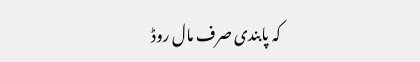کہ پابندی صرف مال روڈ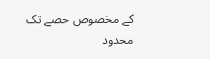کے مخصوص حصے تک محدود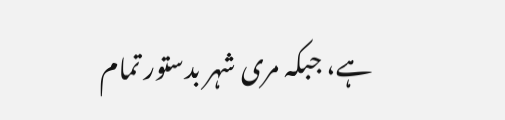ہے، جبکہ مری شہر بدستور تمام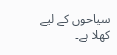سیاحوں کے لیے کھلا ہے۔